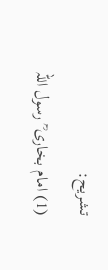تشریح:
(1) امام بخاری ؒ رسول اللہ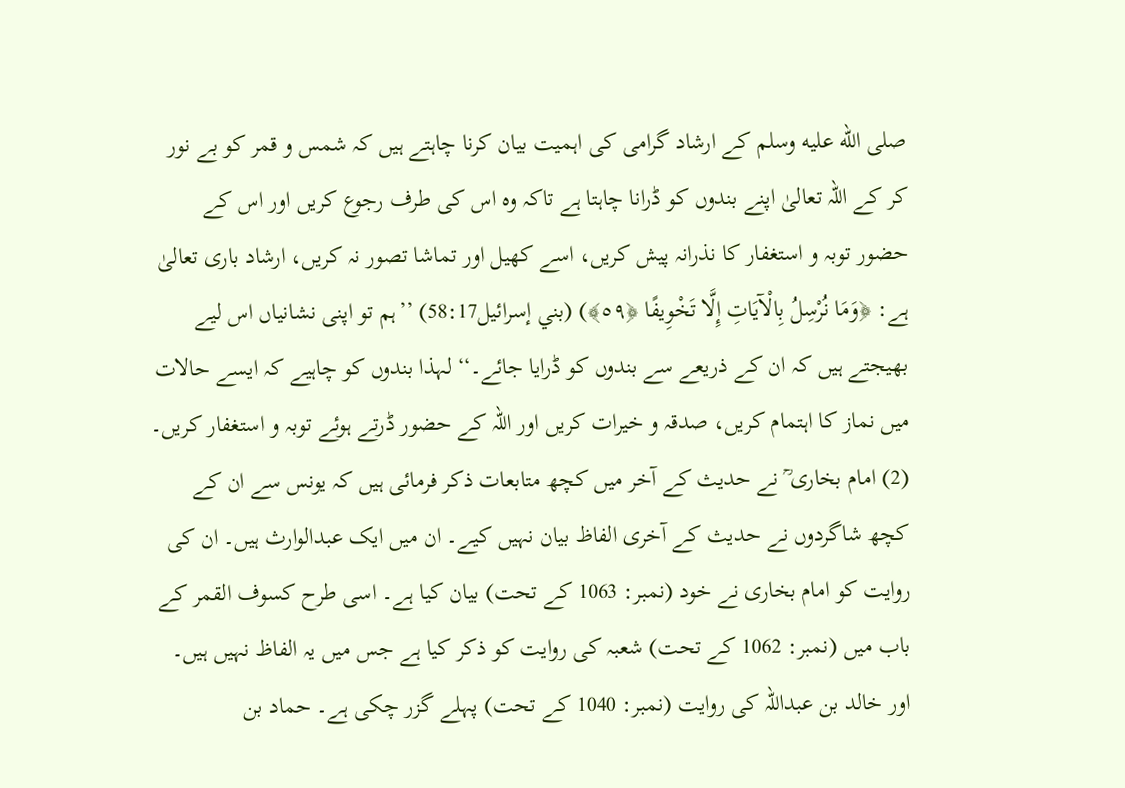صلى الله عليه وسلم کے ارشاد گرامی کی اہمیت بیان کرنا چاہتے ہیں کہ شمس و قمر کو بے نور کر کے اللہ تعالیٰ اپنے بندوں کو ڈرانا چاہتا ہے تاکہ وہ اس کی طرف رجوع کریں اور اس کے حضور توبہ و استغفار کا نذرانہ پیش کریں، اسے کھیل اور تماشا تصور نہ کریں، ارشاد باری تعالیٰ ہے: ﴿وَمَا نُرْسِلُ بِالْآيَاتِ إِلَّا تَخْوِيفًا ﴿٥٩﴾) (بني إسرائیل58:17) ’’ہم تو اپنی نشانیاں اس لیے بھیجتے ہیں کہ ان کے ذریعے سے بندوں کو ڈرایا جائے۔‘‘ لہذا بندوں کو چاہیے کہ ایسے حالات میں نماز کا اہتمام کریں، صدقہ و خیرات کریں اور اللہ کے حضور ڈرتے ہوئے توبہ و استغفار کریں۔
(2) امام بخاری ؒ نے حدیث کے آخر میں کچھ متابعات ذکر فرمائی ہیں کہ یونس سے ان کے کچھ شاگردوں نے حدیث کے آخری الفاظ بیان نہیں کیے۔ ان میں ایک عبدالوارث ہیں۔ ان کی روایت کو امام بخاری نے خود (نمبر: 1063 کے تحت) بیان کیا ہے۔ اسی طرح کسوف القمر کے باب میں (نمبر: 1062 کے تحت) شعبہ کی روایت کو ذکر کیا ہے جس میں یہ الفاظ نہیں ہیں۔ اور خالد بن عبداللہ کی روایت (نمبر: 1040 کے تحت) پہلے گزر چکی ہے۔ حماد بن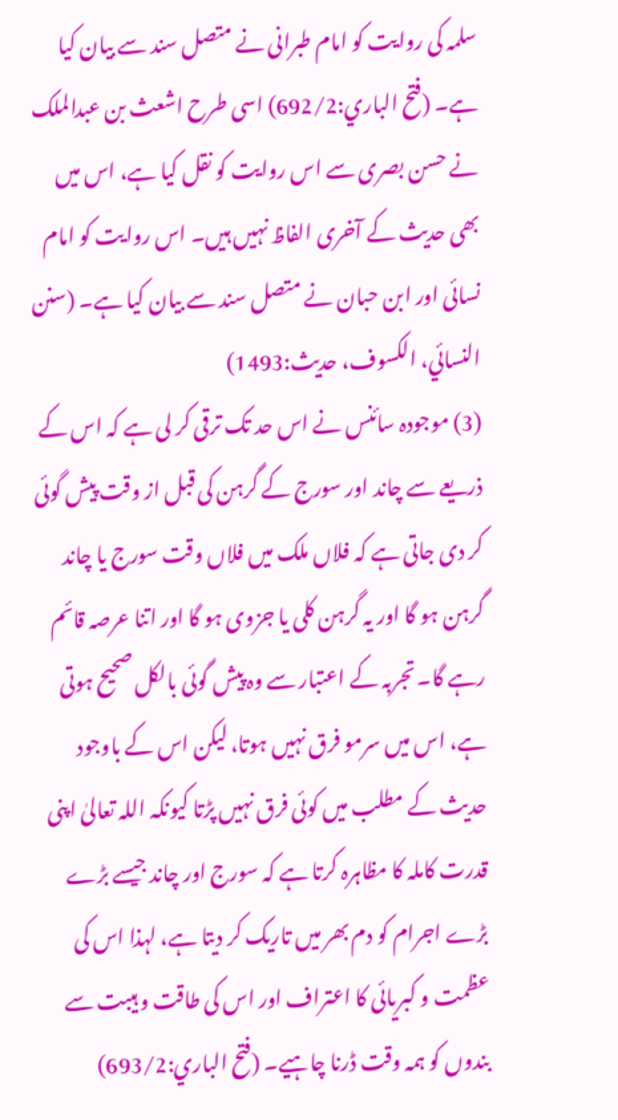سلمہ کی روایت کو امام طبرانی نے متصل سند سے بیان کیا ہے۔ (فتح الباري:692/2) اسی طرح اشعث بن عبدالملک نے حسن بصری سے اس روایت کو نقل کیا ہے، اس میں بھی حدیث کے آخری الفاظ نہیں ہیں۔ اس روایت کو امام نسائی اور ابن حبان نے متصل سند سے بیان کیا ہے۔ (سنن النسائي، الکسوف، حدیث:1493)
(3) موجودہ سائنس نے اس حد تک ترقی کر لی ہے کہ اس کے ذریعے سے چاند اور سورج کے گرہن کی قبل از وقت پیش گوئی کر دی جاتی ہے کہ فلاں ملک میں فلاں وقت سورج یا چاند گرہن ہو گا اور یہ گرہن کلی یا جزوی ہو گا اور اتنا عرصہ قائم رہے گا۔ تجربہ کے اعتبار سے وہ پیش گوئی بالکل صحیح ہوتی ہے، اس میں سرمو فرق نہیں ہوتا، لیکن اس کے باوجود حدیث کے مطلب میں کوئی فرق نہیں پڑتا کیونکہ اللہ تعالیٰ اپنی قدرت کاملہ کا مظاہرہ کرتا ہے کہ سورج اور چاند جیسے بڑے بڑے اجرام کو دم بھر میں تاریک کر دیتا ہے، لہذا اس کی عظمت و کبریائی کا اعتراف اور اس کی طاقت و ہیبت سے بندوں کو ہمہ وقت ڈرنا چاہیے۔ (فتح الباري:693/2)